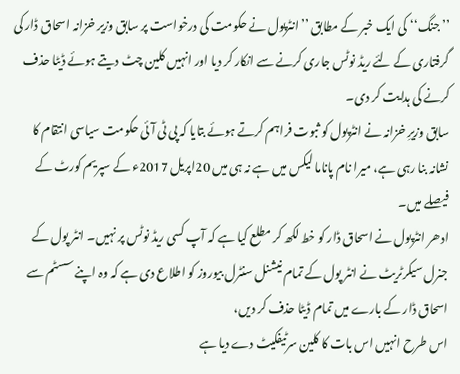’’جنگ‘‘ کی ایک خبر کے مطابق ’’انٹرپول نے حکومت کی درخواست پر سابق وزیر خزانہ اسحاق ڈار کی گرفتاری کے لئے ریڈ نوٹس جاری کرنے سے انکار کر دیا اور انہیں کلین چٹ دیتے ہوئے ڈیٹا حذف کرنے کی ہدایت کر دی۔
سابق وزیرِ خزانہ نے انٹرپول کو ثبوت فراہم کرتے ہوئے بتایا کہ پی ٹی آئی حکومت سیاسی انتقام کا نشانہ بنا رہی ہے، میرا نام پاناما لیکس میں ہے نہ ہی میں 20اپریل 2017ء کے سپریم کورٹ کے فیصلے میں۔
ادھر انٹرپول نے اسحاق ڈار کو خط لکھ کر مطلع کیا ہے کہ آپ کسی ریڈ نوٹس پر نہیں۔ انٹر پول کے جنرل سیکرٹریٹ نے انٹر پول کے تمام نیشنل سنٹرل بیوروز کو اطلاع دی ہے کہ وہ اپنے سسٹم سے اسحاق ڈار کے بارے میں تمام ڈیٹا حذف کر دیں،
اس طرح انہیں اس بات کا کلین سرٹیفکیٹ دے دیا ہے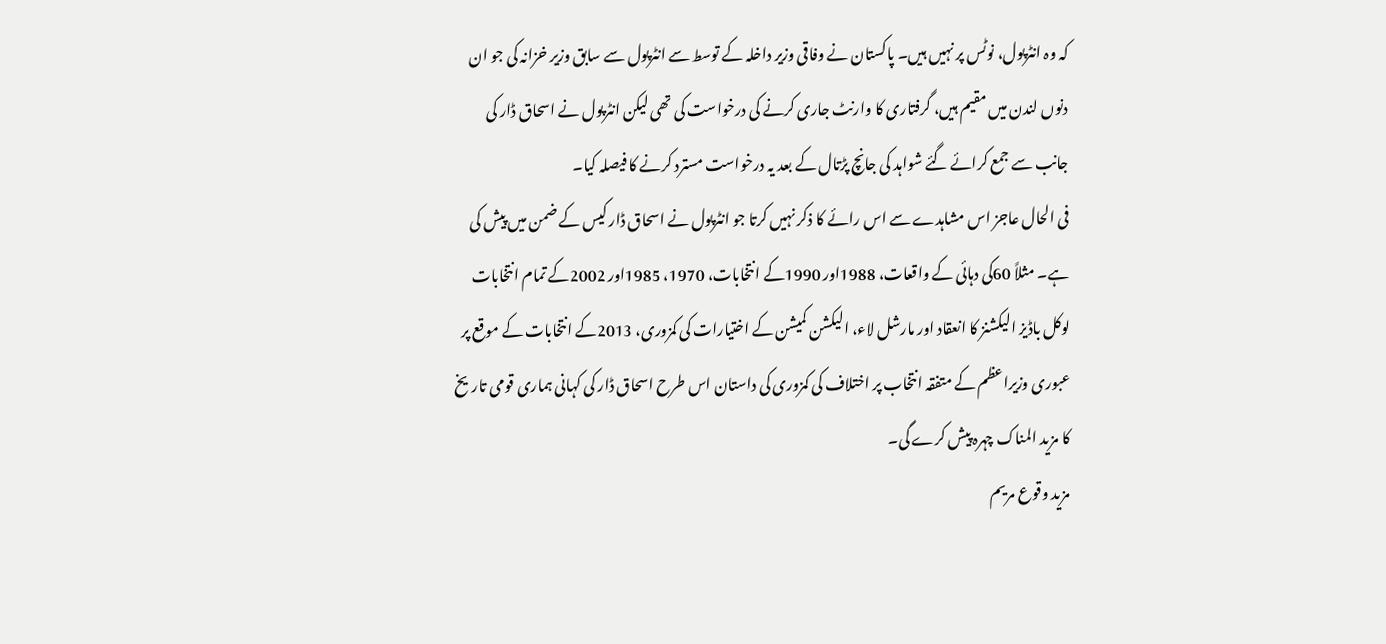کہ وہ انٹرپول، نوٹس پر نہیں ہیں۔ پاکستان نے وفاقی وزیر داخلہ کے توسط سے انٹرپول سے سابق وزیر خزانہ کی جو ان دنوں لندن میں مقیم ہیں، گرفتاری کا وارنٹ جاری کرنے کی درخواست کی تھی لیکن انٹرپول نے اسحاق ڈار کی جانب سے جمع کرائے گئے شواہد کی جانچ پڑتال کے بعد یہ درخواست مسترد کرنے کا فیصلہ کیا۔
فی الحال عاجز اس مشاہدے سے اس رائے کا ذکر نہیں کرتا جو انٹرپول نے اسحاق ڈار کیس کے ضمن میں پیش کی ہے۔ مثلاً 60کی دہائی کے واقعات، 1988اور 1990کے انتخابات، 1970، 1985اور 2002کے تمام انتخابات لوکل باڈیز الیکشنز کا انعقاد اور مارشل لاء، الیکشن کمیشن کے اختیارات کی کمزوری، 2013کے انتخابات کے موقع پر عبوری وزیراعظم کے متفقہ انتخاب پر اختلاف کی کمزوری کی داستان اس طرح اسحاق ڈار کی کہانی ہماری قومی تاریخ کا مزید المناک چہرہ پیش کرے گی۔
مزید وقوع مریم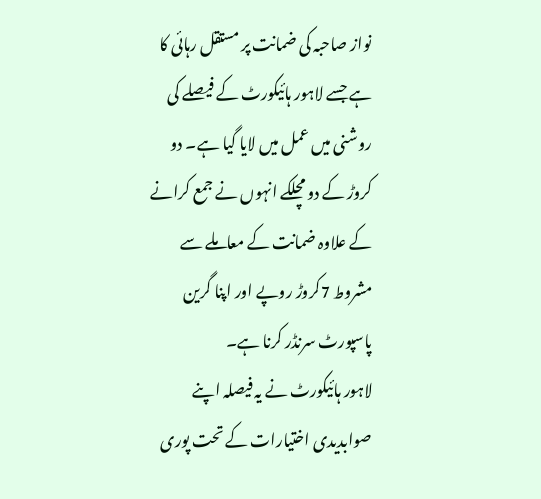نواز صاحبہ کی ضمانت پر مستقل رہائی کا ہے جسے لاہور ہائیکورٹ کے فیصلے کی روشنی میں عمل میں لایا گیا ہے۔ دو کروڑ کے دو مچلکے انہوں نے جمع کرانے کے علاوہ ضمانت کے معاملے سے مشروط 7کروڑ روپے اور اپنا گرین پاسپورٹ سرنڈر کرنا ہے۔
لاہور ہائیکورٹ نے یہ فیصلہ اپنے صوابدیدی اختیارات کے تحت پوری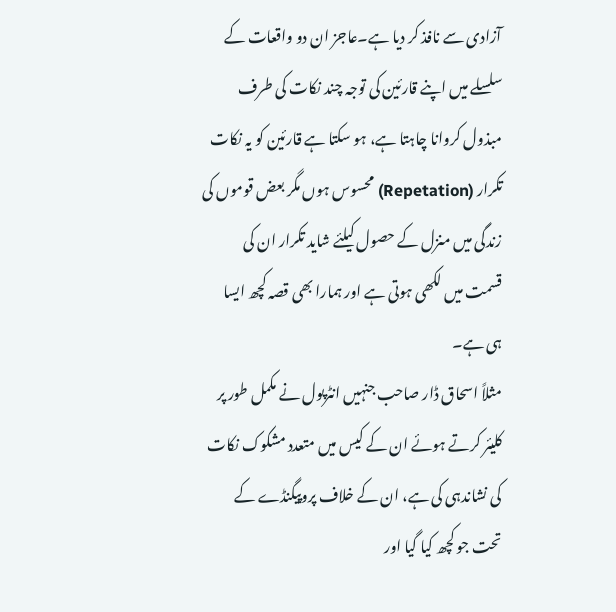آزادی سے نافذ کر دیا ہے۔عاجز ان دو واقعات کے سلسلے میں اپنے قارئین کی توجہ چند نکات کی طرف مبذول کروانا چاہتا ہے، ہو سکتا ہے قارئین کو یہ نکات تکرار (Repetation) محسوس ہوں مگر بعض قوموں کی زندگی میں منزل کے حصول کیلئے شاید تکرار ان کی قسمت میں لکھی ہوتی ہے اور ہمارا بھی قصہ کچھ ایسا ہی ہے۔
مثلاً اسحاق ڈار صاحب جنہیں انٹرپول نے مکمل طور پر کلیئر کرتے ہوئے ان کے کیس میں متعدد مشکوک نکات کی نشاندہی کی ہے، ان کے خلاف پروپیگنڈے کے تحت جو کچھ کیا گیا اور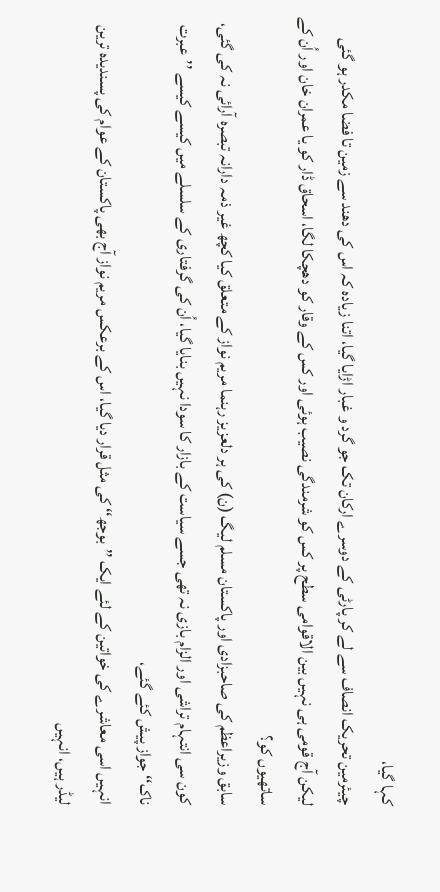کہا گیا،
چیئرمین تحریک انصاف سے لے کر پارٹی کے دوسرے ارکان تک جو گرد و غبار اڑایا گیا، اتنا زیادہ کہ اس کی دھند سے زمین تا فضا مکدر ہو گئی لیکن آج قومی ہی نہیں بین الاقوامی سطح پر کس کو شرمندگی نصیب ہوئی اور کس کے وقار کو دھچکا لگا، اسحاق ڈار کو یا عمران خان اور اُن کے ساتھیوں کو؟
سابق وزیراعظم کی صاحبزادی اور پاکستان مسلم لیگ (ن) کی ہر دلعزیز رہنما مریم نواز کے متعلق کیا کچھ غیر ذمہ دارانہ تبصرہ آرائی نہ کی گئی، کون سی انتہام تراشی اور الزام بازی نہ تھی جسے سیاست کے بازار کا سودا نہیں بنایا گیا، اُن کی گرفتاری کے سلسلے میں کیسے کیسے ’’عبرت ناک‘‘ جواز پیش کئے گئے،
انہیں اسی معاشرے کی خواتین کے لئے ایک ’’بوجھ‘‘ کی مثل قرار دیا گیا، اس کے برعکس مریم نواز آج بھی پاکستان کے عوام کی پسندیدہ ترین لیڈر ہیں، انہیں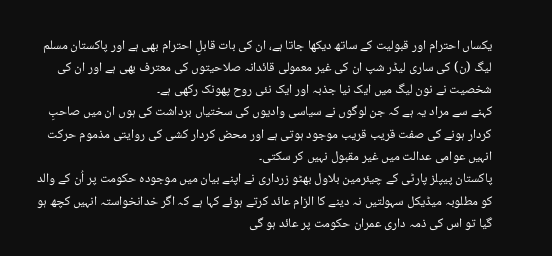یکساں احترام اور قبولیت کے ساتھ دیکھا جاتا ہے، ان کی بات قابلِ احترام بھی ہے اور پاکستان مسلم لیگ (ن) کی ساری لیڈر شپ ان کی غیر معمولی قائدانہ صلاحیتوں کی معترف بھی ہے اور ان کی شخصیت نے نون لیگ میں ایک نیا جذبہ اور ایک نئی روح پھونک رکھی ہے۔
کہنے سے مراد یہ ہے کہ جن لوگوں نے سیاسی وادیوں کی سختیاں برداشت کی ہوں ان میں صاحبِ کردار ہونے کی صفت قریب قریب موجود ہوتی ہے اور محض کردار کشی کی روایتی مذموم حرکت انہیں عوامی عدالت میں غیر مقبول نہیں کر سکتی۔
پاکستان پیپلز پارٹی کے چیئرمین بلاول بھٹو زرداری نے اپنے بیان میں موجودہ حکومت پر اُن کے والد کو مطلوبہ میڈیکل سہولتیں نہ دینے کا الزام عائد کرتے ہوئے کہا ہے کہ اگر خدانخواستہ انہیں کچھ ہو گیا تو اس کی ذمہ داری عمران حکومت پر عائد ہو گی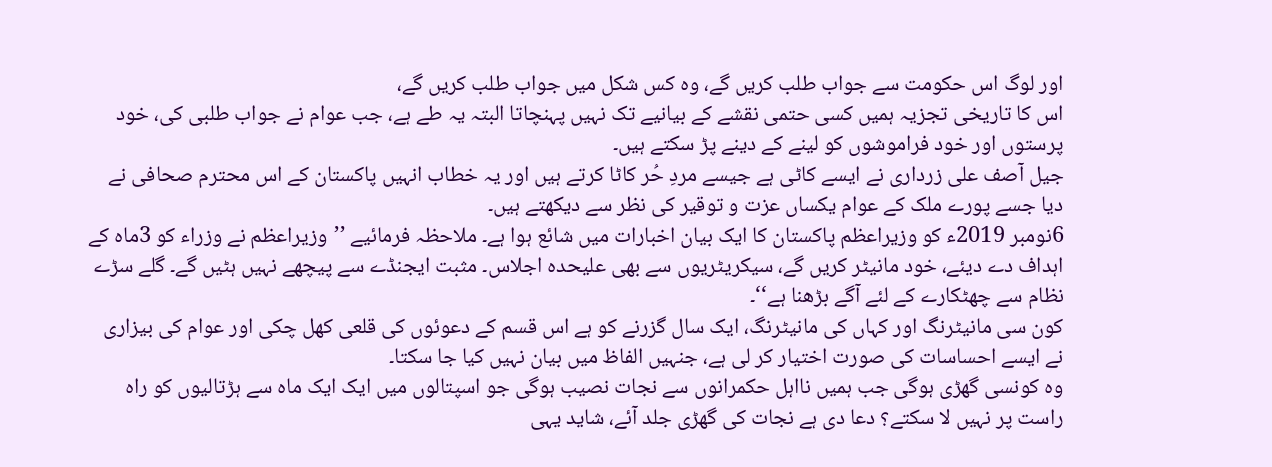اور لوگ اس حکومت سے جواب طلب کریں گے، وہ کس شکل میں جواب طلب کریں گے،
اس کا تاریخی تجزیہ ہمیں کسی حتمی نقشے کے بیانیے تک نہیں پہنچاتا البتہ یہ طے ہے، جب عوام نے جواب طلبی کی، خود پرستوں اور خود فراموشوں کو لینے کے دینے پڑ سکتے ہیں۔
جیل آصف علی زرداری نے ایسے کاٹی ہے جیسے مردِ حُر کاٹا کرتے ہیں اور یہ خطاب انہیں پاکستان کے اس محترم صحافی نے دیا جسے پورے ملک کے عوام یکساں عزت و توقیر کی نظر سے دیکھتے ہیں۔
6نومبر 2019ء کو وزیراعظم پاکستان کا ایک بیان اخبارات میں شائع ہوا ہے۔ ملاحظہ فرمائیے ’’وزیراعظم نے وزراء کو 3ماہ کے اہداف دے دیئے، خود مانیٹر کریں گے، سیکریٹریوں سے بھی علیحدہ اجلاس۔ مثبت ایجنڈے سے پیچھے نہیں ہٹیں گے۔ گلے سڑے نظام سے چھٹکارے کے لئے آگے بڑھنا ہے‘‘۔
کون سی مانیٹرنگ اور کہاں کی مانیٹرنگ، ایک سال گزرنے کو ہے اس قسم کے دعوئوں کی قلعی کھل چکی اور عوام کی بیزاری نے ایسے احساسات کی صورت اختیار کر لی ہے، جنہیں الفاظ میں بیان نہیں کیا جا سکتا۔
وہ کونسی گھڑی ہوگی جب ہمیں نااہل حکمرانوں سے نجات نصیب ہوگی جو اسپتالوں میں ایک ایک ماہ سے ہڑتالیوں کو راہ راست پر نہیں لا سکتے؟ دعا دی ہے نجات کی گھڑی جلد آئے، شاید یہی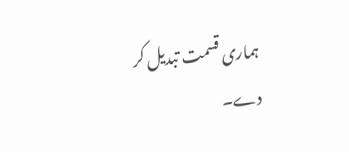ہماری قسمت تبدیل کر دے۔